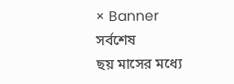× Banner
সর্বশেষ
ছয় মাসের মধ্যে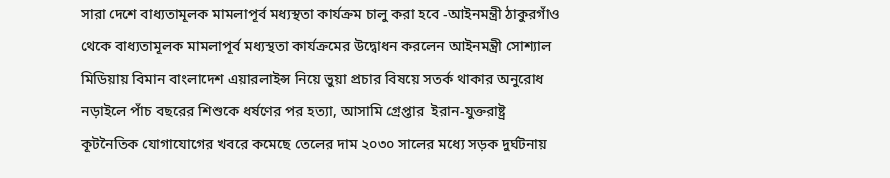সারা দেশে বাধ্যতামূলক মামলাপূর্ব মধ্যস্থতা কার্যক্রম চালু করা হবে -আইনমন্ত্রী ঠাকুরগাঁও থেকে বাধ্যতামূলক মামলাপূর্ব মধ্যস্থতা কার্যক্রমের উদ্বোধন করলেন আইনমন্ত্রী সোশ্যাল মিডিয়ায় বিমান বাংলাদেশ এয়ারলাইন্স নিয়ে ভুয়া প্রচার বিষয়ে সতর্ক থাকার অনুরোধ নড়াইলে পাঁচ বছরের শিশুকে ধর্ষণের পর হত্যা, আসামি গ্রেপ্তার  ইরান-যুক্তরাষ্ট্র কূটনৈতিক যোগাযোগের খবরে কমেছে তেলের দাম ২০৩০ সালের মধ্যে সড়ক দুর্ঘটনায়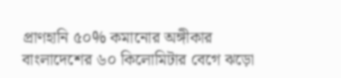প্রাণহানি ৫০% কমানোর অঙ্গীকার বাংলাদেশের ৬০ কিলোমিটার বেগে ঝড়ো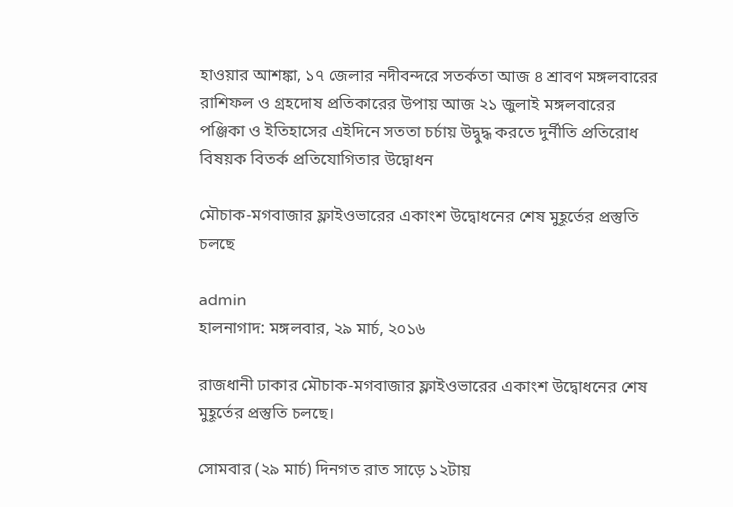হাওয়ার আশঙ্কা, ১৭ জেলার নদীবন্দরে সতর্কতা আজ ৪ শ্রাবণ মঙ্গলবারের রাশিফল ও গ্রহদোষ প্রতিকারের উপায় আজ ২১ জুলাই মঙ্গলবারের পঞ্জিকা ও ইতিহাসের এইদিনে সততা চর্চায় উদ্বুদ্ধ করতে দুর্নীতি প্রতিরোধ বিষয়ক বিতর্ক প্রতিযোগিতার উদ্বোধন

মৌচাক-মগবাজার ফ্লাইওভারের একাংশ উদ্বোধনের শেষ মুহূর্তের প্রস্তুতি চলছে

admin
হালনাগাদ: মঙ্গলবার, ২৯ মার্চ, ২০১৬

রাজধানী ঢাকার মৌচাক-মগবাজার ফ্লাইওভারের একাংশ উদ্বোধনের শেষ মুহূর্তের প্রস্তুতি চলছে।

সোমবার (২৯ মার্চ) দিনগত রাত সাড়ে ১২টায়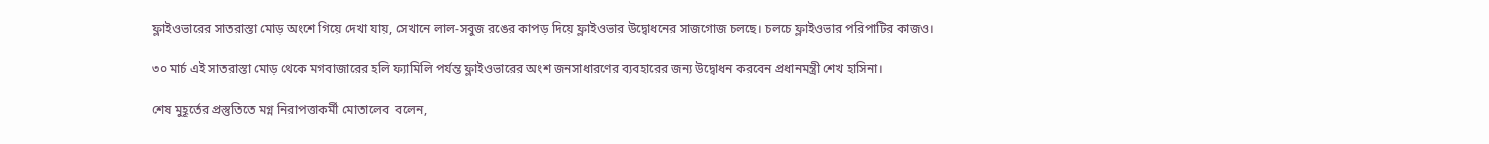ফ্লাইওভারের সাতরাস্তা মোড় অংশে গিয়ে দেখা যায়, সেখানে লাল-সবুজ রঙের কাপড় দিয়ে ফ্লাইওভার উদ্বোধনের সাজগোজ চলছে। চলচে ফ্লাইওভার পরিপাটির কাজও।

৩০ মার্চ এই সাতরাস্তা মোড় থেকে মগবাজারের হলি ফ্যামিলি পর্যন্ত ফ্লাইওভারের অংশ জনসাধারণের ব্যবহারের জন্য উদ্বোধন করবেন প্রধানমন্ত্রী শেখ হাসিনা।

শেষ মুহূর্তের প্রস্তুতিতে মগ্ন নিরাপত্তাকর্মী মোতালেব  বলেন,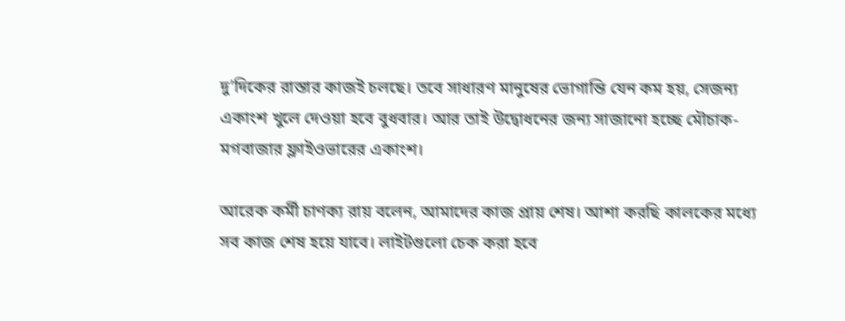দু’দিকের রাস্তার কাজই চলছে। তবে সাধারণ মানুষের ভোগান্তি যেন কম হয়, সেজন্য একাংশ খুলে দেওয়া হবে বুধবার। আর তাই উদ্বোধনের জন্য সাজানো হচ্ছে মৌচাক-মগবাজার ফ্লাইওভারের একাংশ।

আরেক কর্মী চাণক্য রায় বলেন, আমাদের কাজ প্রায় শেষ। আশা করছি কালকের মধ্যে সব কাজ শেষ হয়ে যাবে। লাইটগুলো চেক করা হবে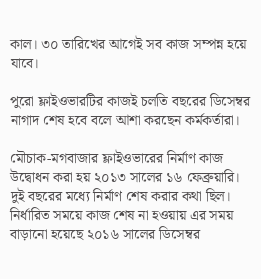কাল। ৩০ তারিখের আগেই সব কাজ সম্পন্ন হয়ে যাবে।

পুরো ফ্লাইওভারটির কাজই চলতি বছরের ডিসেম্বর নাগাদ শেষ হবে বলে আশা করছেন কর্মকর্তারা।

মৌচাক-মগবাজার ফ্লাইওভারের নির্মাণ কাজ উদ্বোধন করা হয় ২০১৩ সালের ১৬ ফেব্রুয়ারি। দুই বছরের মধ্যে নির্মাণ শেষ করার কথা ছিল। নির্ধারিত সময়ে কাজ শেষ না হওয়ায় এর সময় বাড়ানো হয়েছে ২০১৬ সালের ডিসেম্বর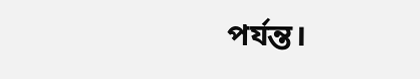পর্যন্ত।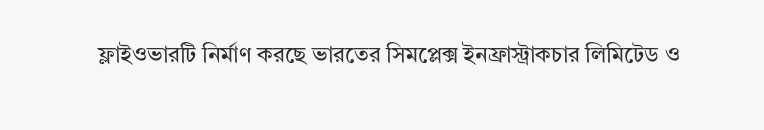ফ্লাইওভারটি নির্মাণ করছে ভারতের সিমপ্লেক্স ইনফ্রাস্ট্রাকচার লিমিটেড ও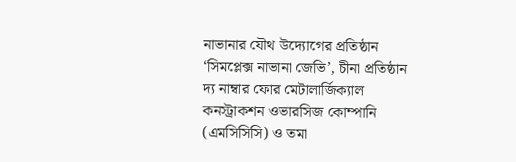নাভানার যৌথ উদ্যোগের প্রতিষ্ঠান ‘সিমপ্লেক্স নাভানা জেভি’, চীনা প্রতিষ্ঠান দ্য নাম্বার ফোর মেটালার্জিক্যাল কনস্ট্রাকশন ওভারসিজ কোম্পানি (এমসিসিসি) ও তমা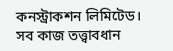কনস্ট্রাকশন লিমিটেড। সব কাজ তত্ত্বাবধান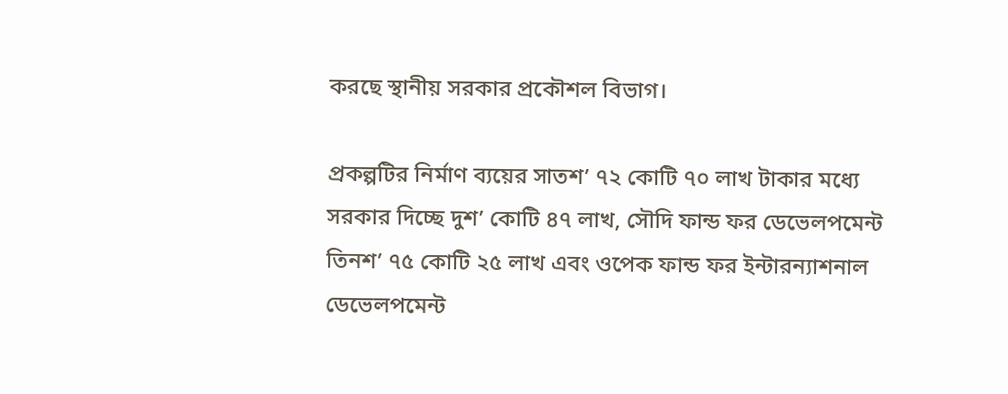করছে স্থানীয় সরকার প্রকৌশল বিভাগ।

প্রকল্পটির নির্মাণ ব্যয়ের সাতশ’ ৭২ কোটি ৭০ লাখ টাকার মধ্যে সরকার দিচ্ছে দুশ’ কোটি ৪৭ লাখ, সৌদি ফান্ড ফর ডেভেলপমেন্ট তিনশ’ ৭৫ কোটি ২৫ লাখ এবং ওপেক ফান্ড ফর ইন্টারন্যাশনাল ডেভেলপমেন্ট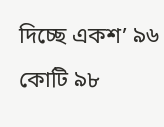দিচ্ছে একশ’ ৯৬ কোটি ৯৮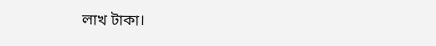লাখ টাকা।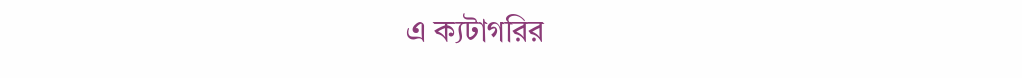এ ক্যটাগরির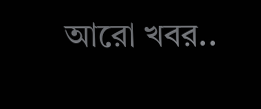আরো খবর..